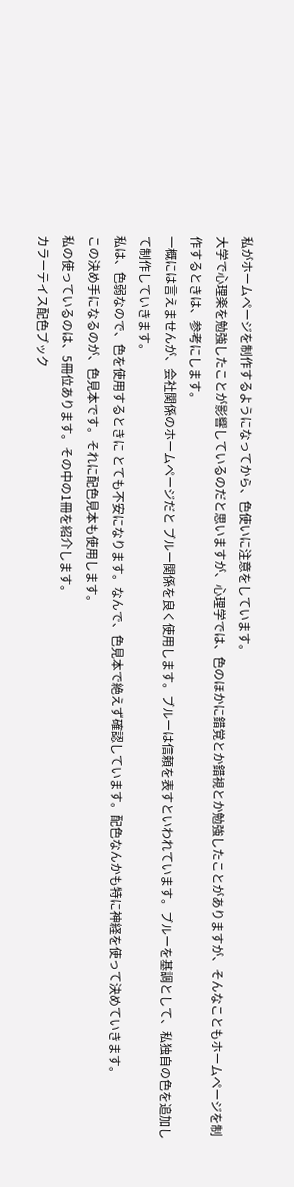私がホームページを制作するようになってから、色使いに注意をしています。
大学で心理楽を勉強したことが影響しているのだと思いますが、心理学では、色のほかに錯覚とか錯視とか勉強したことがありますが、そんなこともホームページを制作するときは、参考にします。
一概には言えませんが、会社関係のホームページだと ブルー関係を良く使用します。ブルーは信頼を表すといわれています。ブルーを基調として、私独自の色を追加して制作していきます。
私は、色弱なので、色を使用するときに とても不安になります。なんで、色見本で絶えず確認しています。配色なんかも特に神経を使って決めていきます。
この決め手になるのが、色見本です。それに配色見本も使用します。
私の使っているのは、5冊位あります。その中の1冊を紹介します。
カラーテイス配色ブック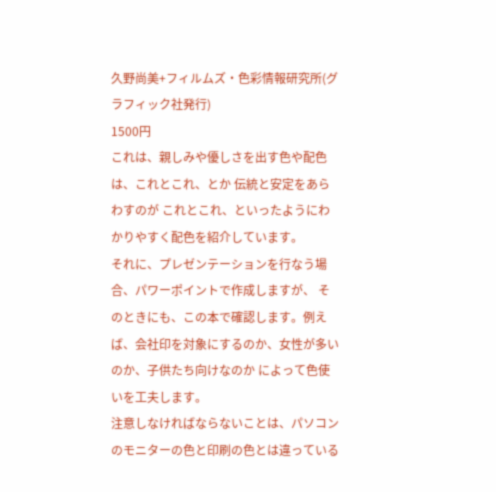久野尚美+フィルムズ・色彩情報研究所(グラフィック社発行)
1500円
これは、親しみや優しさを出す色や配色は、これとこれ、とか 伝統と安定をあらわすのが これとこれ、といったようにわかりやすく配色を紹介しています。
それに、プレゼンテーションを行なう場合、パワーポイントで作成しますが、 そのときにも、この本で確認します。例えば、会社印を対象にするのか、女性が多いのか、子供たち向けなのか によって色使いを工夫します。
注意しなければならないことは、パソコンのモニターの色と印刷の色とは違っている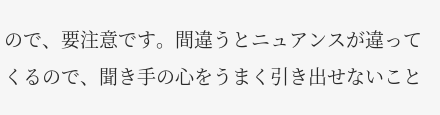ので、要注意です。間違うとニュアンスが違ってくるので、聞き手の心をうまく引き出せないこと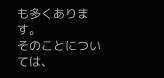も多くあります。
そのことについては、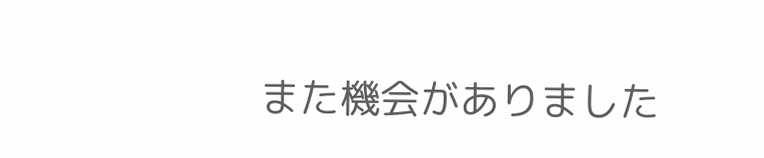また機会がありました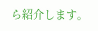ら紹介します。